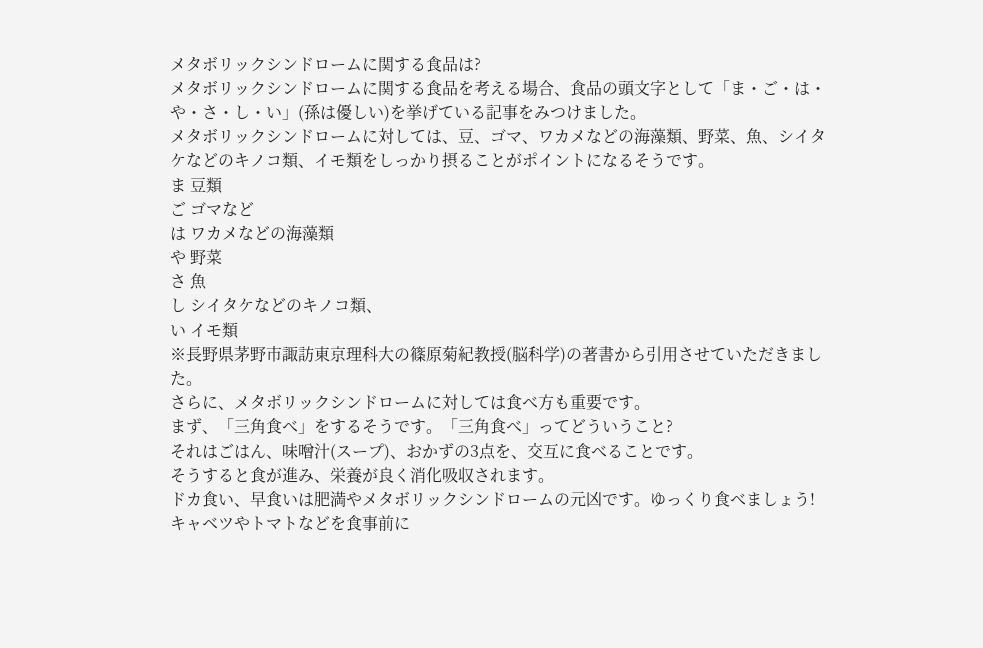メタボリックシンドロームに関する食品は?
メタボリックシンドロームに関する食品を考える場合、食品の頭文字として「ま・ご・は・や・さ・し・い」(孫は優しい)を挙げている記事をみつけました。
メタボリックシンドロームに対しては、豆、ゴマ、ワカメなどの海藻類、野菜、魚、シイタケなどのキノコ類、イモ類をしっかり摂ることがポイントになるそうです。
ま 豆類
ご ゴマなど
は ワカメなどの海藻類
や 野菜
さ 魚
し シイタケなどのキノコ類、
い イモ類
※長野県茅野市諏訪東京理科大の篠原菊紀教授(脳科学)の著書から引用させていただきました。
さらに、メタボリックシンドロームに対しては食べ方も重要です。
まず、「三角食べ」をするそうです。「三角食べ」ってどういうこと?
それはごはん、味噌汁(スープ)、おかずの3点を、交互に食べることです。
そうすると食が進み、栄養が良く消化吸収されます。
ドカ食い、早食いは肥満やメタボリックシンドロームの元凶です。ゆっくり食べましょう!
キャベツやトマトなどを食事前に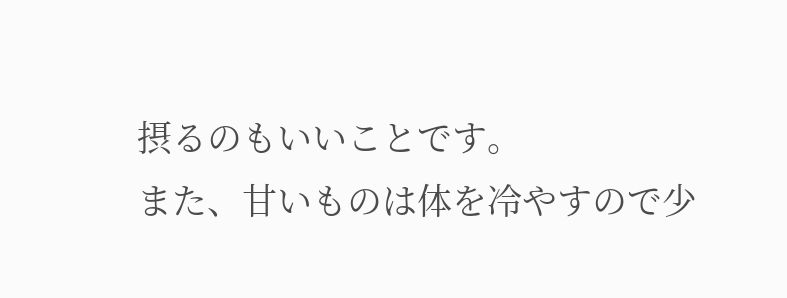摂るのもいいことです。
また、甘いものは体を冷やすので少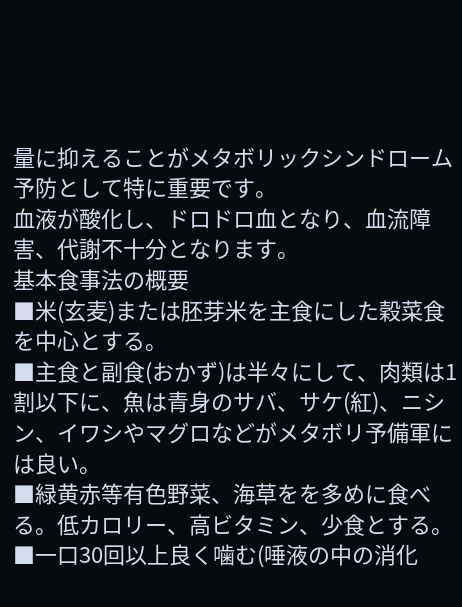量に抑えることがメタボリックシンドローム予防として特に重要です。
血液が酸化し、ドロドロ血となり、血流障害、代謝不十分となります。
基本食事法の概要
■米(玄麦)または胚芽米を主食にした穀菜食を中心とする。
■主食と副食(おかず)は半々にして、肉類は1割以下に、魚は青身のサバ、サケ(紅)、ニシン、イワシやマグロなどがメタボリ予備軍には良い。
■緑黄赤等有色野菜、海草をを多めに食べる。低カロリー、高ビタミン、少食とする。
■一口30回以上良く噛む(唾液の中の消化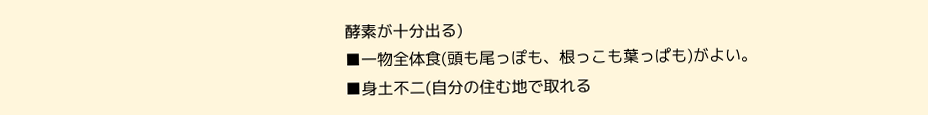酵素が十分出る)
■一物全体食(頭も尾っぽも、根っこも葉っぱも)がよい。
■身土不二(自分の住む地で取れる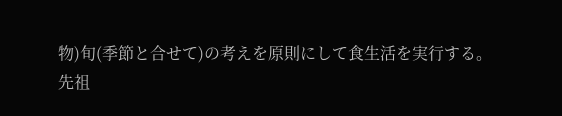物)旬(季節と合せて)の考えを原則にして食生活を実行する。
先祖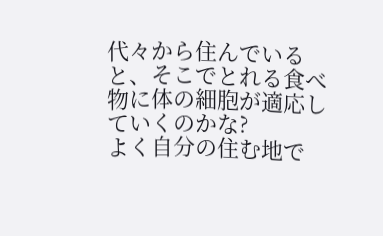代々から住んでいると、そこでとれる食べ物に体の細胞が適応していくのかな?
よく自分の住む地で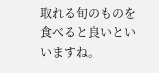取れる旬のものを食べると良いといいますね。